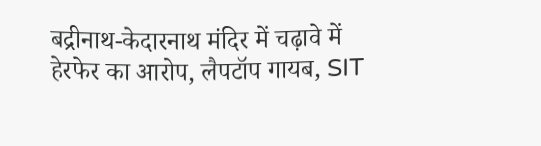बद्रीनाथ-केदारनाथ मंदिर में चढ़ावे में हेरफेर का आरोप, लैपटॉप गायब, SIT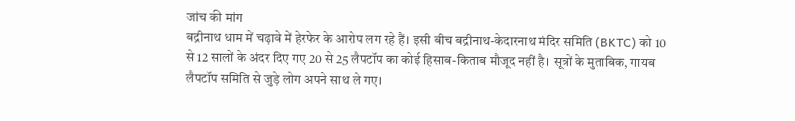जांच की मांग
बद्रीनाथ धाम में चढ़ावे में हेरफेर के आरोप लग रहे हैं। इसी बीच बद्रीनाथ-केदारनाथ मंदिर समिति (BKTC) को 10 से 12 सालों के अंदर दिए गए 20 से 25 लैपटॉप का कोई हिसाब-किताब मौजूद नहीं है। सूत्रों के मुताबिक, गायब लैपटॉप समिति से जुड़े लोग अपने साथ ले गए।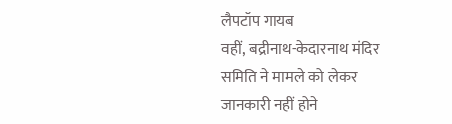लैपटॉप गायब
वहीं, बद्रीनाथ-केदारनाथ मंदिर समिति ने मामले को लेकर जानकारी नहीं होने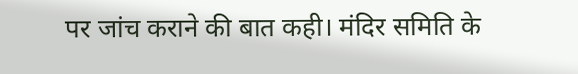पर जांच कराने की बात कही। मंदिर समिति के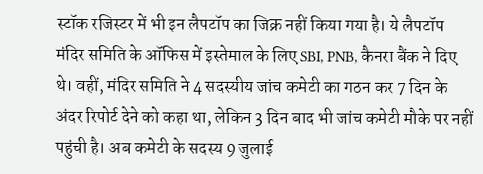स्टॉक रजिस्टर में भी इन लैपटॉप का जिक्र नहीं किया गया है। ये लैपटॉप मंदिर समिति के ऑफिस में इस्तेमाल के लिए SBI, PNB, कैनरा बैंक ने दिए थे। वहीं, मंदिर समिति ने 4 सदस्यीय जांच कमेटी का गठन कर 7 दिन के अंदर रिपोर्ट देने को कहा था, लेकिन 3 दिन बाद भी जांच कमेटी मौके पर नहीं पहुंची है। अब कमेटी के सदस्य 9 जुलाई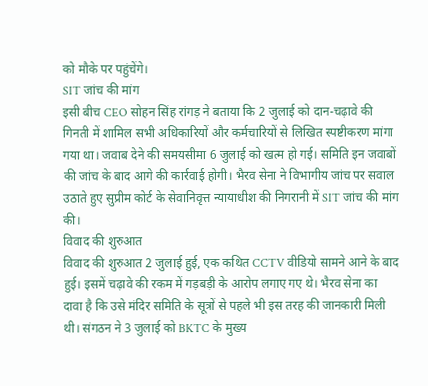को मौके पर पहुंचेंगे।
SIT जांच की मांग
इसी बीच CEO सोहन सिंह रांगड़ ने बताया कि 2 जुलाई को दान-चढ़ावे की गिनती में शामिल सभी अधिकारियों और कर्मचारियों से लिखित स्पष्टीकरण मांगा गया था। जवाब देने की समयसीमा 6 जुलाई को खत्म हो गई। समिति इन जवाबों की जांच के बाद आगे की कार्रवाई होगी। भैरव सेना ने विभागीय जांच पर सवाल उठाते हुए सुप्रीम कोर्ट के सेवानिवृत्त न्यायाधीश की निगरानी में SIT जांच की मांग की।
विवाद की शुरुआत
विवाद की शुरुआत 2 जुलाई हुई, एक कथित CCTV वीडियो सामने आने के बाद हुई। इसमें चढ़ावे की रकम में गड़बड़ी के आरोप लगाए गए थे। भैरव सेना का दावा है कि उसे मंदिर समिति के सूत्रों से पहले भी इस तरह की जानकारी मिली थी। संगठन ने 3 जुलाई को BKTC के मुख्य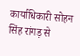कार्याधिकारी सोहन सिंह रांगड़ से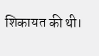शिकायत की थी।